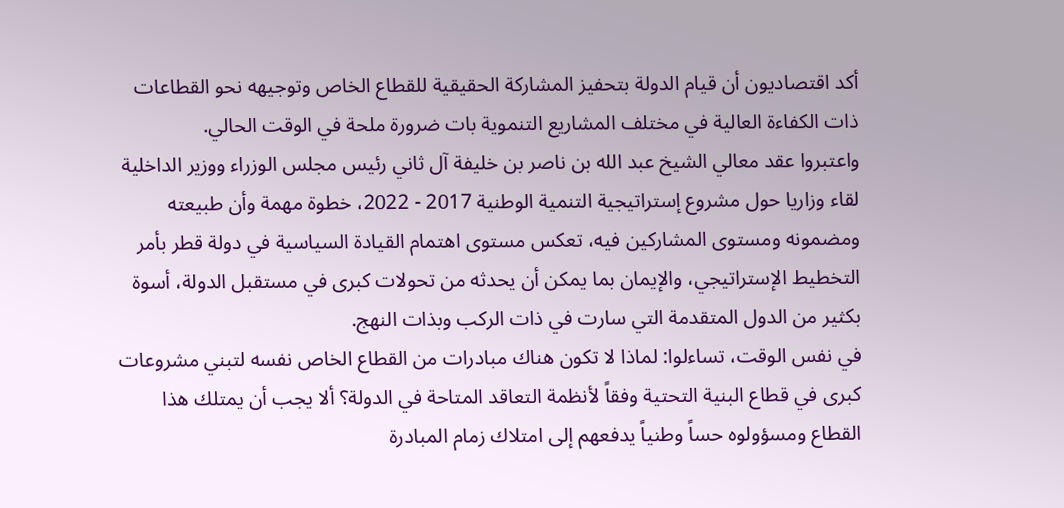أكد اقتصاديون أن قيام الدولة بتحفيز المشاركة الحقيقية للقطاع الخاص وتوجيهه نحو القطاعات ذات الكفاءة العالية في مختلف المشاريع التنموية بات ضرورة ملحة في الوقت الحالي.
واعتبروا عقد معالي الشيخ عبد الله بن ناصر بن خليفة آل ثاني رئيس مجلس الوزراء ووزير الداخلية لقاء وزاريا حول مشروع إستراتيجية التنمية الوطنية 2017 - 2022، خطوة مهمة وأن طبيعته ومضمونه ومستوى المشاركين فيه، تعكس مستوى اهتمام القيادة السياسية في دولة قطر بأمر التخطيط الإستراتيجي، والإيمان بما يمكن أن يحدثه من تحولات كبرى في مستقبل الدولة، أسوة بكثير من الدول المتقدمة التي سارت في ذات الركب وبذات النهج.
في نفس الوقت، تساءلوا: لماذا لا تكون هناك مبادرات من القطاع الخاص نفسه لتبني مشروعات كبرى في قطاع البنية التحتية وفقاً لأنظمة التعاقد المتاحة في الدولة؟ ألا يجب أن يمتلك هذا القطاع ومسؤولوه حساً وطنياً يدفعهم إلى امتلاك زمام المبادرة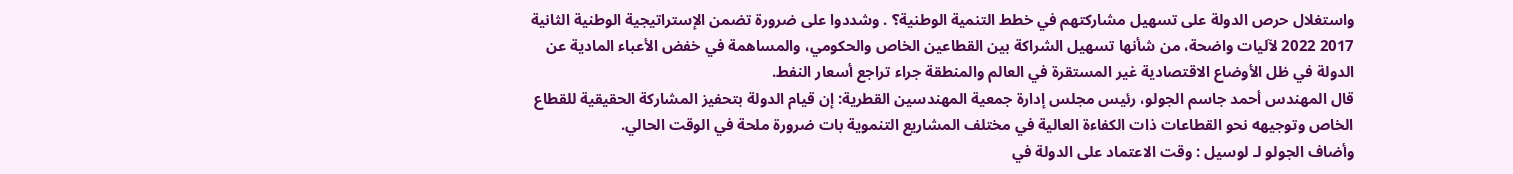واستغلال حرص الدولة على تسهيل مشاركتهم في خطط التنمية الوطنية؟ . وشددوا على ضرورة تضمن الإستراتيجية الوطنية الثانية 2017 2022 لآليات واضحة، من شأنها تسهيل الشراكة بين القطاعين الخاص والحكومي، والمساهمة في خفض الأعباء المادية عن الدولة في ظل الأوضاع الاقتصادية غير المستقرة في العالم والمنطقة جراء تراجع أسعار النفط.
قال المهندس أحمد جاسم الجولو، رئيس مجلس إدارة جمعية المهندسين القطرية: إن قيام الدولة بتحفيز المشاركة الحقيقية للقطاع الخاص وتوجيهه نحو القطاعات ذات الكفاءة العالية في مختلف المشاريع التنموية بات ضرورة ملحة في الوقت الحالي.
وأضاف الجولو لـ لوسيل : وقت الاعتماد على الدولة في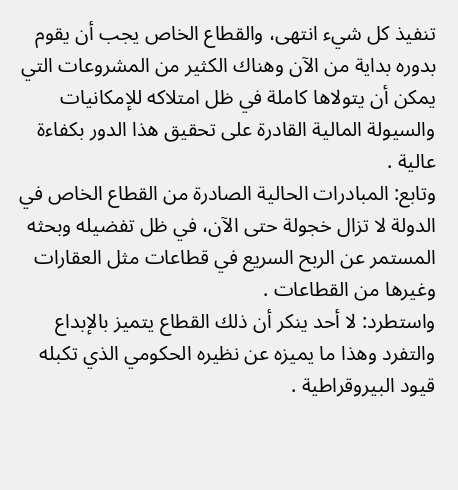تنفيذ كل شيء انتهى، والقطاع الخاص يجب أن يقوم بدوره بداية من الآن وهناك الكثير من المشروعات التي يمكن أن يتولاها كاملة في ظل امتلاكه للإمكانيات والسيولة المالية القادرة على تحقيق هذا الدور بكفاءة عالية .
وتابع: المبادرات الحالية الصادرة من القطاع الخاص في الدولة لا تزال خجولة حتى الآن، في ظل تفضيله وبحثه المستمر عن الربح السريع في قطاعات مثل العقارات وغيرها من القطاعات .
واستطرد: لا أحد ينكر أن ذلك القطاع يتميز بالإبداع والتفرد وهذا ما يميزه عن نظيره الحكومي الذي تكبله قيود البيروقراطية .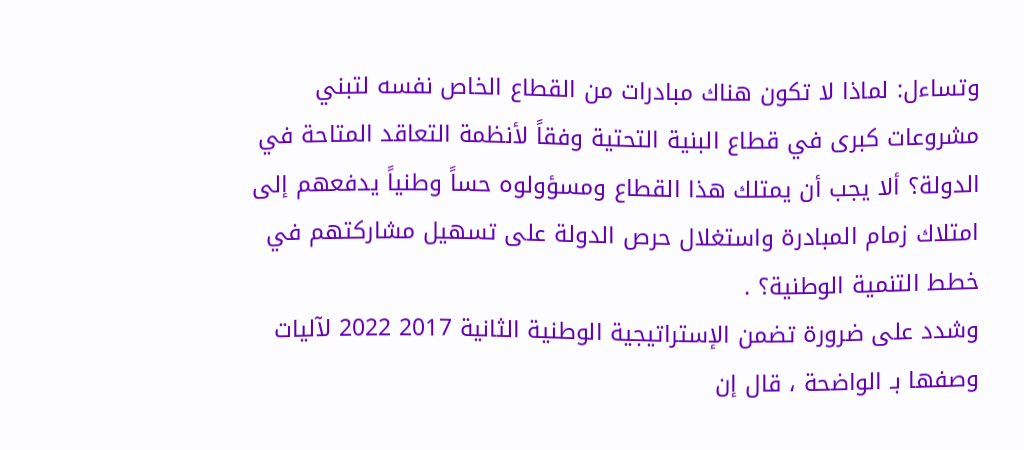وتساءل: لماذا لا تكون هناك مبادرات من القطاع الخاص نفسه لتبني مشروعات كبرى في قطاع البنية التحتية وفقاً لأنظمة التعاقد المتاحة في الدولة؟ ألا يجب أن يمتلك هذا القطاع ومسؤولوه حساً وطنياً يدفعهم إلى امتلاك زمام المبادرة واستغلال حرص الدولة على تسهيل مشاركتهم في خطط التنمية الوطنية؟ .
وشدد على ضرورة تضمن الإستراتيجية الوطنية الثانية 2017 2022 لآليات وصفها بـ الواضحة ، قال إن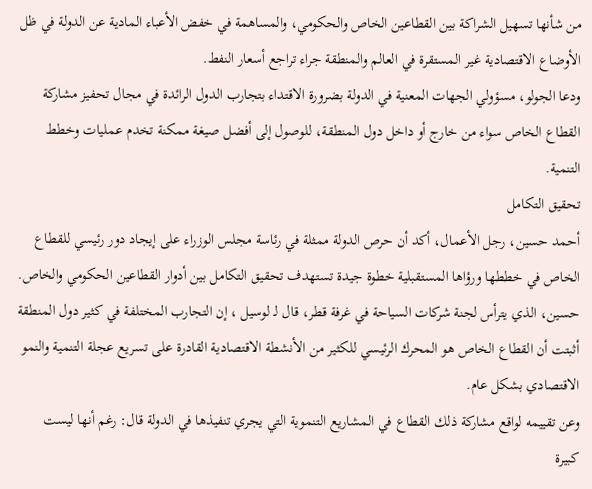من شأنها تسهيل الشراكة بين القطاعين الخاص والحكومي، والمساهمة في خفض الأعباء المادية عن الدولة في ظل الأوضاع الاقتصادية غير المستقرة في العالم والمنطقة جراء تراجع أسعار النفط.
ودعا الجولو، مسؤولي الجهات المعنية في الدولة بضرورة الاقتداء بتجارب الدول الرائدة في مجال تحفيز مشاركة القطاع الخاص سواء من خارج أو داخل دول المنطقة، للوصول إلى أفضل صيغة ممكنة تخدم عمليات وخطط التنمية.
تحقيق التكامل
أحمد حسين، رجل الأعمال، أكد أن حرص الدولة ممثلة في رئاسة مجلس الوزراء على إيجاد دور رئيسي للقطاع الخاص في خططها ورؤاها المستقبلية خطوة جيدة تستهدف تحقيق التكامل بين أدوار القطاعين الحكومي والخاص.
حسين، الذي يترأس لجنة شركات السياحة في غرفة قطر، قال لـ لوسيل ، إن التجارب المختلفة في كثير دول المنطقة أثبتت أن القطاع الخاص هو المحرك الرئيسي للكثير من الأنشطة الاقتصادية القادرة على تسريع عجلة التنمية والنمو الاقتصادي بشكل عام.
وعن تقييمه لواقع مشاركة ذلك القطاع في المشاريع التنموية التي يجري تنفيذها في الدولة قال: رغم أنها ليست كبيرة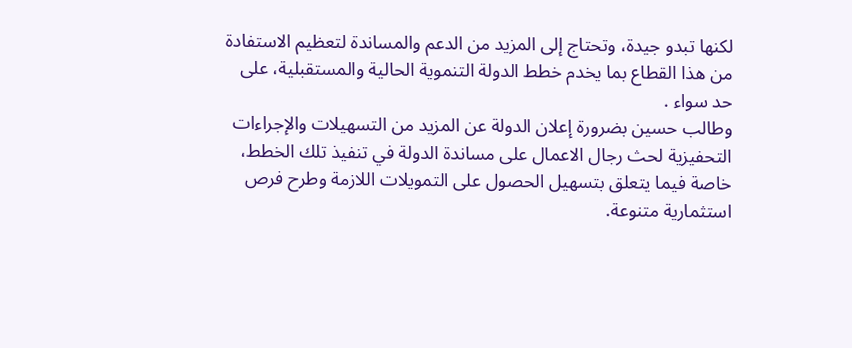لكنها تبدو جيدة، وتحتاج إلى المزيد من الدعم والمساندة لتعظيم الاستفادة من هذا القطاع بما يخدم خطط الدولة التنموية الحالية والمستقبلية، على حد سواء .
وطالب حسين بضرورة إعلان الدولة عن المزيد من التسهيلات والإجراءات التحفيزية لحث رجال الاعمال على مساندة الدولة في تنفيذ تلك الخطط، خاصة فيما يتعلق بتسهيل الحصول على التمويلات اللازمة وطرح فرص استثمارية متنوعة.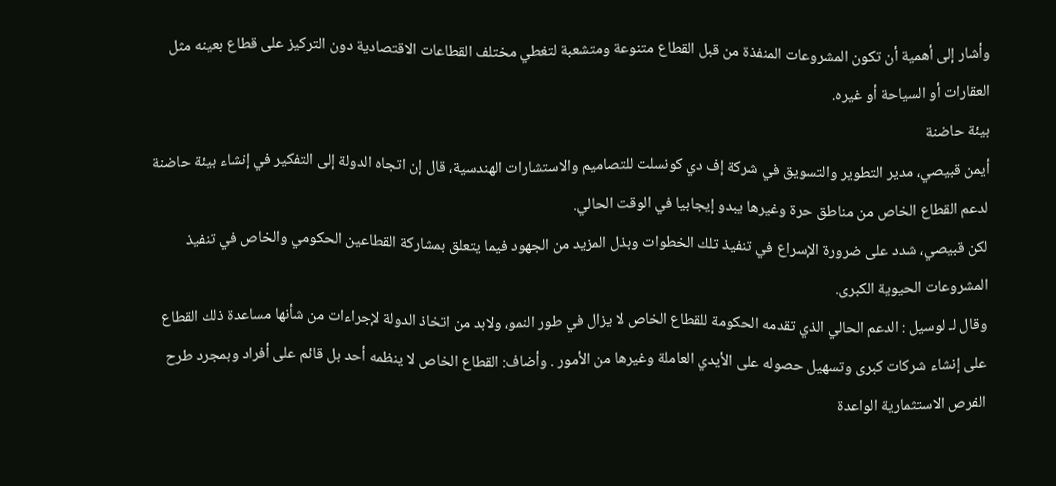وأشار إلى أهمية أن تكون المشروعات المنفذة من قبل القطاع متنوعة ومتشعبة لتغطي مختلف القطاعات الاقتصادية دون التركيز على قطاع بعينه مثل العقارات أو السياحة أو غيره.
بيئة حاضنة
أيمن قبيصي، مدير التطوير والتسويق في شركة إف دي كونسلت للتصاميم والاستشارات الهندسية، قال إن اتجاه الدولة إلى التفكير في إنشاء بيئة حاضنة لدعم القطاع الخاص من مناطق حرة وغيرها يبدو إيجابيا في الوقت الحالي.
لكن قبيصي، شدد على ضرورة الإسراع في تنفيذ تلك الخطوات وبذل المزيد من الجهود فيما يتعلق بمشاركة القطاعين الحكومي والخاص في تنفيذ المشروعات الحيوية الكبرى.
وقال لـ لوسيل : الدعم الحالي الذي تقدمه الحكومة للقطاع الخاص لا يزال في طور النمو، ولابد من اتخاذ الدولة لإجراءات من شأنها مساعدة ذلك القطاع على إنشاء شركات كبرى وتسهيل حصوله على الأيدي العاملة وغيرها من الأمور . وأضاف: القطاع الخاص لا ينظمه أحد بل قائم على أفراد وبمجرد طرح الفرص الاستثمارية الواعدة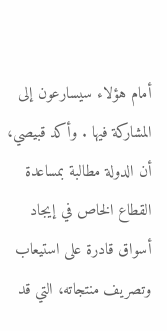أمام هؤلاء سيسارعون إلى المشاركة فيها . وأكد قبيصي، أن الدولة مطالبة بمساعدة القطاع الخاص في إيجاد أسواق قادرة على استيعاب وتصريف منتجاته، التي قد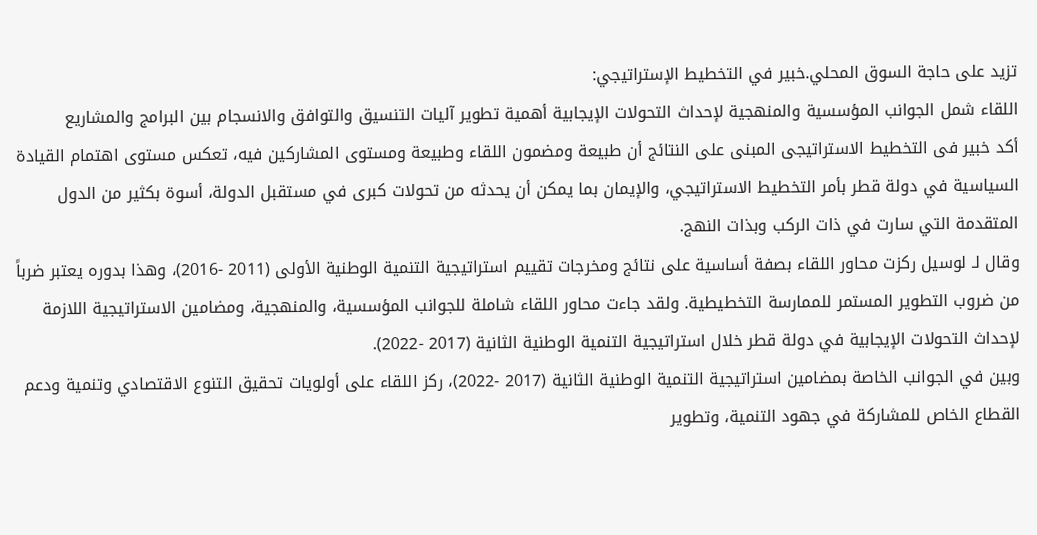تزيد على حاجة السوق المحلي.خبير في التخطيط الإستراتيجي:
اللقاء شمل الجوانب المؤسسية والمنهجية لإحداث التحولات الإيجابية أهمية تطوير آليات التنسيق والتوافق والانسجام بين البرامج والمشاريع
أكد خبير فى التخطيط الاستراتيجى المبنى على النتائج أن طبيعة ومضمون اللقاء وطبيعة ومستوى المشاركين فيه، تعكس مستوى اهتمام القيادة السياسية في دولة قطر بأمر التخطيط الاستراتيجي، والإيمان بما يمكن أن يحدثه من تحولات كبرى في مستقبل الدولة، أسوة بكثير من الدول المتقدمة التي سارت في ذات الركب وبذات النهج.
وقال لـ لوسيل ركزت محاور اللقاء بصفة أساسية على نتائج ومخرجات تقييم استراتيجية التنمية الوطنية الأولى (2011 -2016)، وهذا بدوره يعتبر ضرباً من ضروب التطوير المستمر للممارسة التخطيطية. ولقد جاءت محاور اللقاء شاملة للجوانب المؤسسية، والمنهجية، ومضامين الاستراتيجية اللازمة لإحداث التحولات الإيجابية في دولة قطر خلال استراتيجية التنمية الوطنية الثانية (2017 -2022).
وبين في الجوانب الخاصة بمضامين استراتيجية التنمية الوطنية الثانية (2017 -2022)، ركز اللقاء على أولويات تحقيق التنوع الاقتصادي وتنمية ودعم القطاع الخاص للمشاركة في جهود التنمية، وتطوير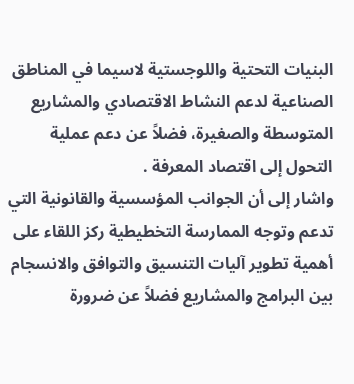البنيات التحتية واللوجستية لاسيما في المناطق الصناعية لدعم النشاط الاقتصادي والمشاريع المتوسطة والصغيرة، فضلاً عن دعم عملية التحول إلى اقتصاد المعرفة .
واشار إلى أن الجوانب المؤسسية والقانونية التي تدعم وتوجه الممارسة التخطيطية ركز اللقاء على أهمية تطوير آليات التنسيق والتوافق والانسجام بين البرامج والمشاريع فضلاً عن ضرورة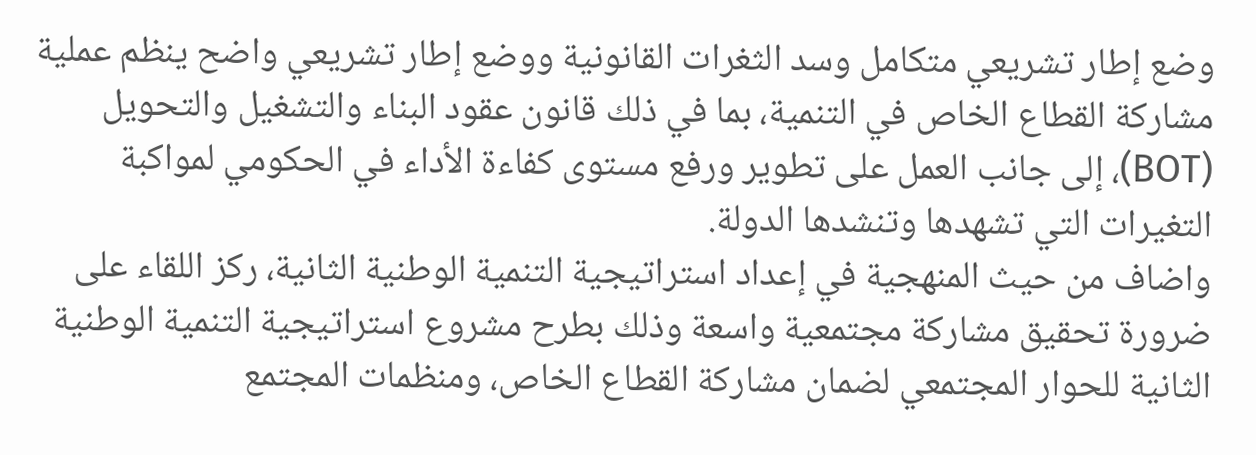وضع إطار تشريعي متكامل وسد الثغرات القانونية ووضع إطار تشريعي واضح ينظم عملية مشاركة القطاع الخاص في التنمية، بما في ذلك قانون عقود البناء والتشغيل والتحويل (BOT)، إلى جانب العمل على تطوير ورفع مستوى كفاءة الأداء في الحكومي لمواكبة التغيرات التي تشهدها وتنشدها الدولة.
واضاف من حيث المنهجية في إعداد استراتيجية التنمية الوطنية الثانية، ركز اللقاء على ضرورة تحقيق مشاركة مجتمعية واسعة وذلك بطرح مشروع استراتيجية التنمية الوطنية الثانية للحوار المجتمعي لضمان مشاركة القطاع الخاص، ومنظمات المجتمع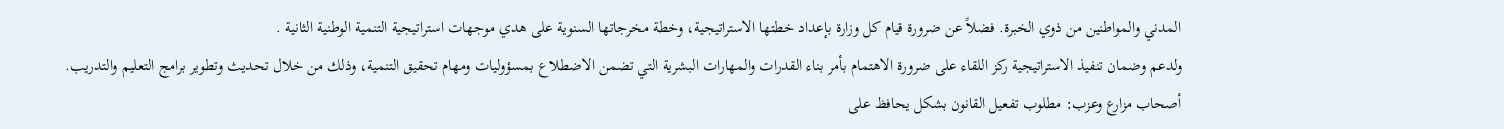المدني والمواطنين من ذوي الخبرة. فضلاً عن ضرورة قيام كل وزارة بإعداد خطتها الاستراتيجية، وخطة مخرجاتها السنوية على هدي موجهات استراتيجية التنمية الوطنية الثانية .
ولدعم وضمان تنفيذ الاستراتيجية ركز اللقاء على ضرورة الاهتمام بأمر بناء القدرات والمهارات البشرية التي تضمن الاضطلاع بمسؤوليات ومهام تحقيق التنمية، وذلك من خلال تحديث وتطوير برامج التعليم والتدريب.
أصحاب مزارع وعزب: مطلوب تفعيل القانون بشكل يحافظ على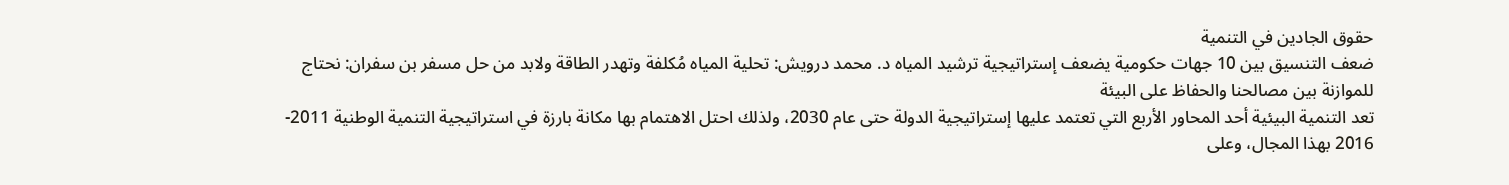حقوق الجادين في التنمية
ضعف التنسيق بين 10 جهات حكومية يضعف إستراتيجية ترشيد المياه د. محمد درويش: تحلية المياه مُكلفة وتهدر الطاقة ولابد من حل مسفر بن سفران: نحتاج للموازنة بين مصالحنا والحفاظ على البيئة
تعد التنمية البيئية أحد المحاور الأربع التي تعتمد عليها إستراتيجية الدولة حتى عام 2030، ولذلك احتل الاهتمام بها مكانة بارزة في استراتيجية التنمية الوطنية 2011- 2016 بهذا المجال، وعلى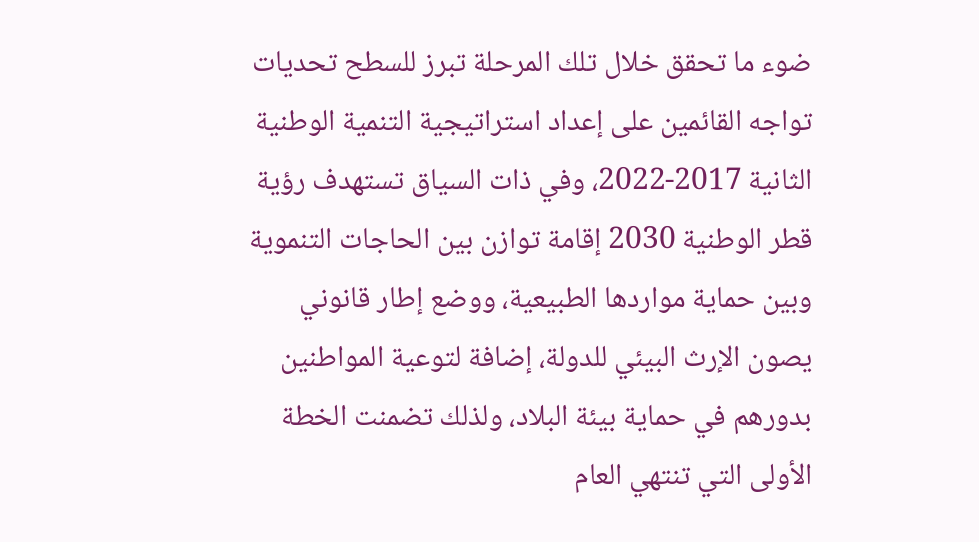ضوء ما تحقق خلال تلك المرحلة تبرز للسطح تحديات تواجه القائمين على إعداد استراتيجية التنمية الوطنية الثانية 2017-2022، وفي ذات السياق تستهدف رؤية قطر الوطنية 2030 إقامة توازن بين الحاجات التنموية وبين حماية مواردها الطبيعية، ووضع إطار قانوني يصون الإرث البيئي للدولة، إضافة لتوعية المواطنين بدورهم في حماية بيئة البلاد، ولذلك تضمنت الخطة الأولى التي تنتهي العام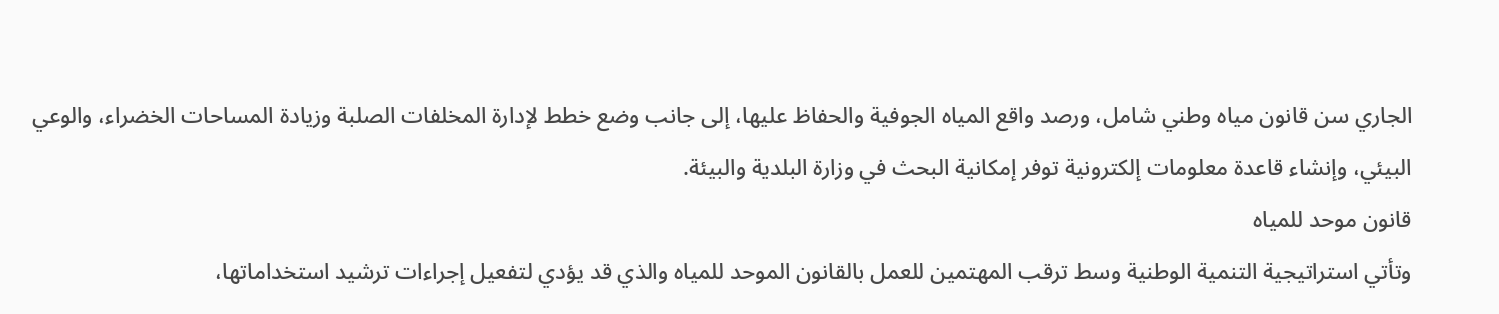الجاري سن قانون مياه وطني شامل، ورصد واقع المياه الجوفية والحفاظ عليها، إلى جانب وضع خطط لإدارة المخلفات الصلبة وزيادة المساحات الخضراء، والوعي البيئي، وإنشاء قاعدة معلومات إلكترونية توفر إمكانية البحث في وزارة البلدية والبيئة.
قانون موحد للمياه
وتأتي استراتيجية التنمية الوطنية وسط ترقب المهتمين للعمل بالقانون الموحد للمياه والذي قد يؤدي لتفعيل إجراءات ترشيد استخداماتها،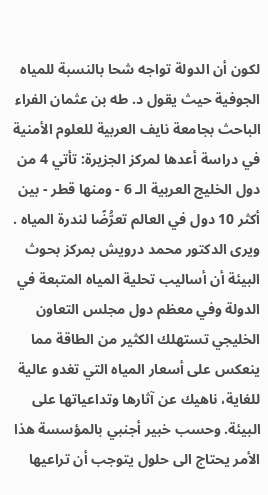لكون أن الدولة تواجه شحا بالنسبة للمياه الجوفية حيث يقول د. طه بن عثمان الفراء الباحث بجامعة نايف العربية للعلوم الأمنية في دراسة أعدها لمركز الجزيرة: تأتي 4 من دول الخليج العربية الـ 6 - ومنها قطر - بين أكثر 10 دول في العالم تعرُّضًا لندرة المياه .
ويرى الدكتور محمد درويش بمركز بحوث البيئة أن أساليب تحلية المياه المتبعة في الدولة وفي معظم دول مجلس التعاون الخليجي تستهلك الكثير من الطاقة مما ينعكس على أسعار المياه التي تغدو عالية للغاية، ناهيك عن آثارها وتداعياتها على البيئة. وحسب خبير أجنبي بالمؤسسة هذا الأمر يحتاج الى حلول يتوجب أن تراعيها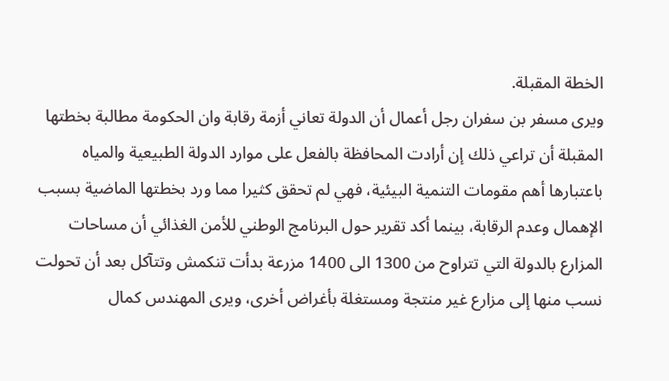الخطة المقبلة.
ويرى مسفر بن سفران رجل أعمال أن الدولة تعاني أزمة رقابة وان الحكومة مطالبة بخطتها المقبلة أن تراعي ذلك إن أرادت المحافظة بالفعل على موارد الدولة الطبيعية والمياه باعتبارها أهم مقومات التنمية البيئية، فهي لم تحقق كثيرا مما ورد بخطتها الماضية بسبب الإهمال وعدم الرقابة، بينما أكد تقرير حول البرنامج الوطني للأمن الغذائي أن مساحات المزارع بالدولة التي تتراوح من 1300 الى 1400 مزرعة بدأت تنكمش وتتآكل بعد أن تحولت نسب منها إلى مزارع غير منتجة ومستغلة بأغراض أخرى، ويرى المهندس كمال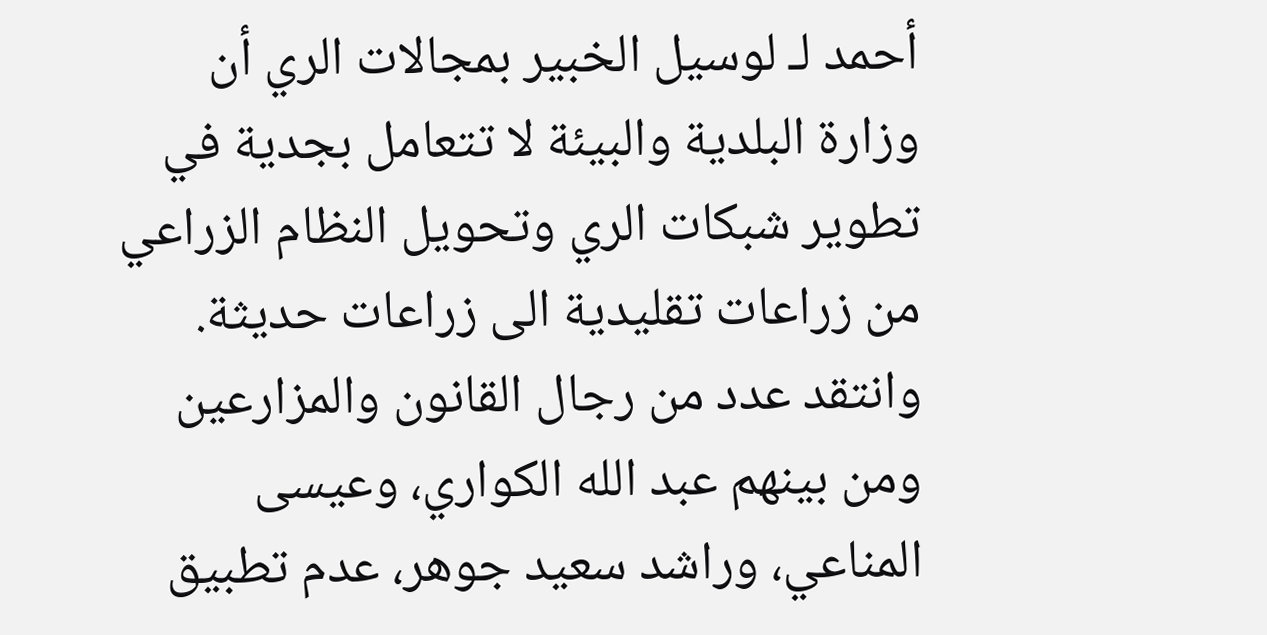أحمد لـ لوسيل الخبير بمجالات الري أن وزارة البلدية والبيئة لا تتعامل بجدية في تطوير شبكات الري وتحويل النظام الزراعي من زراعات تقليدية الى زراعات حديثة.
وانتقد عدد من رجال القانون والمزارعين ومن بينهم عبد الله الكواري، وعيسى المناعي، وراشد سعيد جوهر، عدم تطبيق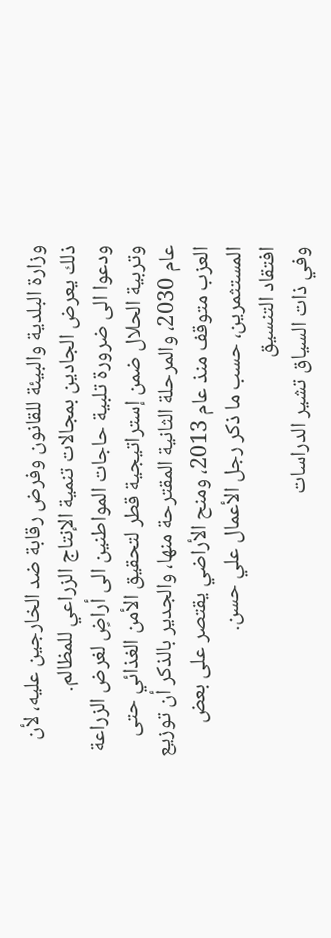وزارة البلدية والبيئة للقانون وفرض رقابة ضد الخارجين عليه، لأن ذلك يعرض الجادين بمجالات تنمية الإنتاج الزراعي للمظالم.
ودعوا الى ضرورة تلبية حاجات المواطنين الى أراضٍ لغرض الزراعة وتربية الحلال ضمن إستراتيجية قطر لتحقيق الأمن الغذائي حتى عام 2030، والمرحلة الثانية المقترحة منها، والجدير بالذكر أن توزيع العزب متوقف منذ عام 2013، ومنح الأراضي يقتصر على بعض المستثمرين، حسب ما ذكر رجل الأعمال علي حسن.
افتقاد التنسيق
وفي ذات السياق تشير الدراسات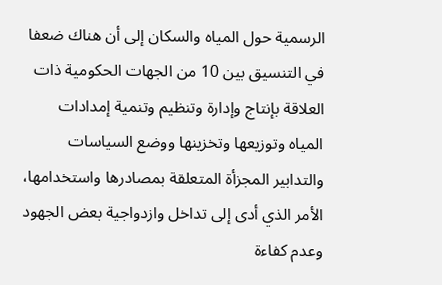الرسمية حول المياه والسكان إلى أن هناك ضعفا في التنسيق بين 10 من الجهات الحكومية ذات العلاقة بإنتاج وإدارة وتنظيم وتنمية إمدادات المياه وتوزيعها وتخزينها ووضع السياسات والتدابير المجزأة المتعلقة بمصادرها واستخدامها، الأمر الذي أدى إلى تداخل وازدواجية بعض الجهود وعدم كفاءة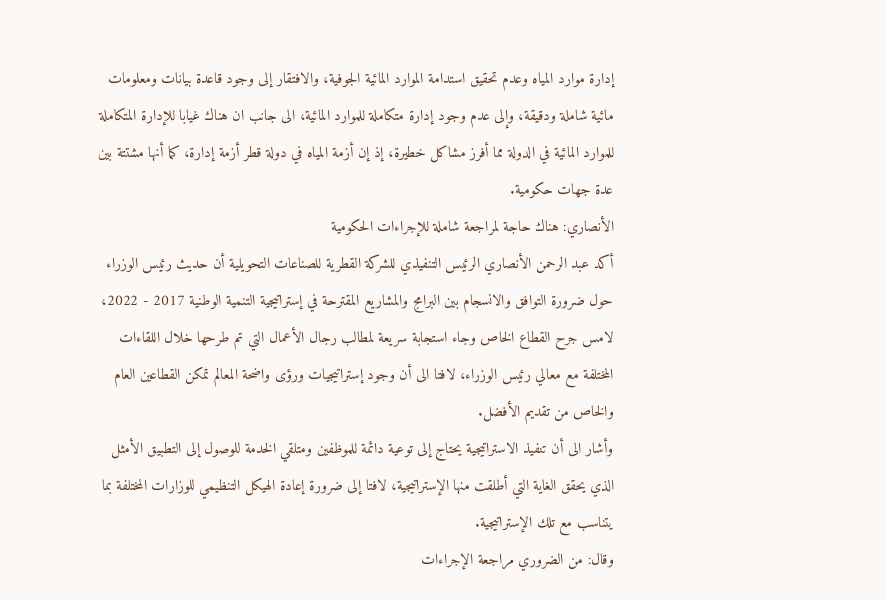إدارة موارد المياه وعدم تحقيق استدامة الموارد المائية الجوفية، والافتقار إلى وجود قاعدة بيانات ومعلومات مائية شاملة ودقيقة، وإلى عدم وجود إدارة متكاملة للموارد المائية، الى جانب ان هناك غيابا للإدارة المتكاملة للموارد المائية في الدولة مما أفرز مشاكل خطيرة، إذ إن أزمة المياه في دولة قطر أزمة إدارة، كما أنها مشتتة بين عدة جهات حكومية.
الأنصاري: هناك حاجة لمراجعة شاملة للإجراءات الحكومية
أكد عبد الرحمن الأنصاري الرئيس التنفيذي للشركة القطرية للصناعات التحويلية أن حديث رئيس الوزراء حول ضرورة التوافق والانسجام بين البرامج والمشاريع المقترحة في إستراتيجية التنمية الوطنية 2017 - 2022، لامس جرح القطاع الخاص وجاء استجابة سريعة لمطالب رجال الأعمال التي تم طرحها خلال اللقاءات المختلفة مع معالي رئيس الوزراء، لافتا الى أن وجود إستراتيجيات ورؤى واضحة المعالم تمكن القطاعين العام والخاص من تقديم الأفضل.
وأشار الى أن تنفيذ الاستراتيجية يحتاج إلى توعية دائمة للموظفين ومتلقي الخدمة للوصول إلى التطبيق الأمثل الذي يحقق الغاية التي أطلقت منها الإستراتيجية، لافتا إلى ضرورة إعادة الهيكل التنظيمي للوزارات المختلفة بما يتناسب مع تلك الإستراتيجية.
وقال: من الضروري مراجعة الإجراءات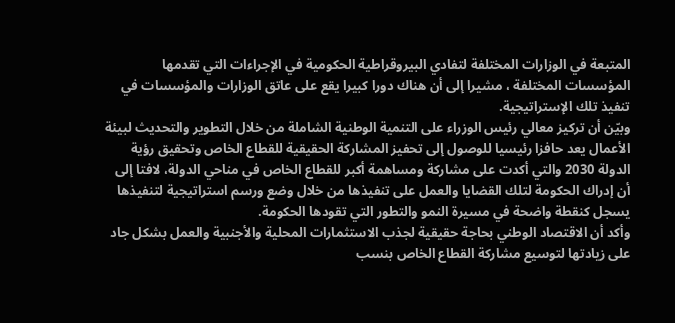المتبعة في الوزارات المختلفة لتفادي البيروقراطية الحكومية في الإجراءات التي تقدمها المؤسسات المختلفة ، مشيرا إلى أن هناك دورا كبيرا يقع على عاتق الوزارات والمؤسسات في تنفيذ تلك الإستراتيجية.
وبيّن أن تركيز معالي رئيس الوزراء على التنمية الوطنية الشاملة من خلال التطوير والتحديث لبيئة الأعمال يعد حافزا رئيسيا للوصول إلى تحفيز المشاركة الحقيقية للقطاع الخاص وتحقيق رؤية الدولة 2030 والتي أكدت على مشاركة ومساهمة أكبر للقطاع الخاص في مناحي الدولة، لافتا إلى أن إدراك الحكومة لتلك القضايا والعمل على تنفيذها من خلال وضع ورسم استراتيجية لتنفيذها يسجل كنقطة واضحة في مسيرة النمو والتطور التي تقودها الحكومة.
وأكد أن الاقتصاد الوطني بحاجة حقيقية لجذب الاستثمارات المحلية والأجنبية والعمل بشكل جاد على زيادتها لتوسيع مشاركة القطاع الخاص بنسب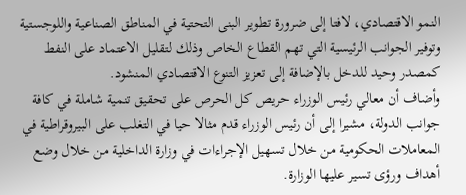النمو الاقتصادي، لافتا إلى ضرورة تطوير البنى التحتية في المناطق الصناعية واللوجستية وتوفير الجوانب الرئيسية التي تهم القطاع الخاص وذلك لتقليل الاعتماد على النفط كمصدر وحيد للدخل بالإضافة إلى تعزيز التنوع الاقتصادي المنشود.
وأضاف أن معالي رئيس الوزراء حريص كل الحرص على تحقيق تنمية شاملة في كافة جوانب الدولة، مشيرا إلى أن رئيس الوزراء قدم مثالا حيا في التغلب على البيروقراطية في المعاملات الحكومية من خلال تسهيل الإجراءات في وزارة الداخلية من خلال وضع أهداف ورؤى تسير عليها الوزارة.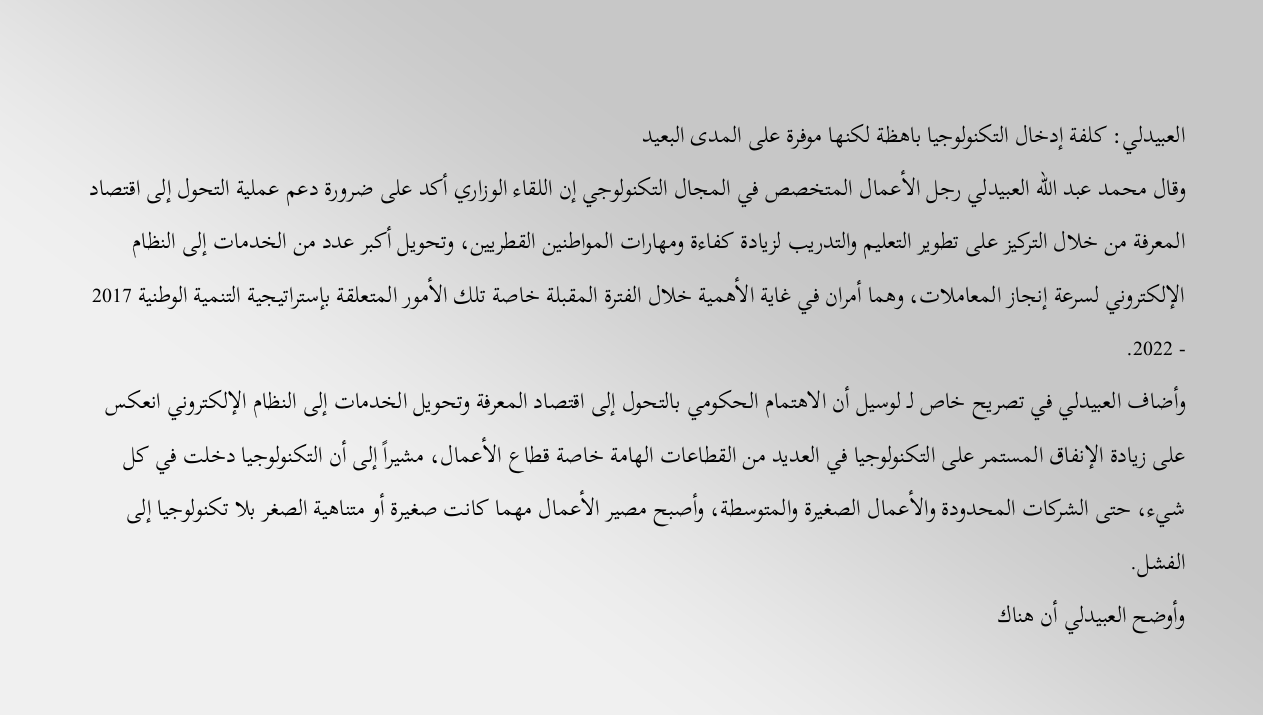العبيدلي: كلفة إدخال التكنولوجيا باهظة لكنها موفرة على المدى البعيد
وقال محمد عبد الله العبيدلي رجل الأعمال المتخصص في المجال التكنولوجي إن اللقاء الوزاري أكد على ضرورة دعم عملية التحول إلى اقتصاد المعرفة من خلال التركيز على تطوير التعليم والتدريب لزيادة كفاءة ومهارات المواطنين القطريين، وتحويل أكبر عدد من الخدمات إلى النظام الإلكتروني لسرعة إنجاز المعاملات، وهما أمران في غاية الأهمية خلال الفترة المقبلة خاصة تلك الأمور المتعلقة بإستراتيجية التنمية الوطنية 2017 - 2022.
وأضاف العبيدلي في تصريح خاص لـ لوسيل أن الاهتمام الحكومي بالتحول إلى اقتصاد المعرفة وتحويل الخدمات إلى النظام الإلكتروني انعكس على زيادة الإنفاق المستمر على التكنولوجيا في العديد من القطاعات الهامة خاصة قطاع الأعمال، مشيراً إلى أن التكنولوجيا دخلت في كل شيء، حتى الشركات المحدودة والأعمال الصغيرة والمتوسطة، وأصبح مصير الأعمال مهما كانت صغيرة أو متناهية الصغر بلا تكنولوجيا إلى الفشل.
وأوضح العبيدلي أن هناك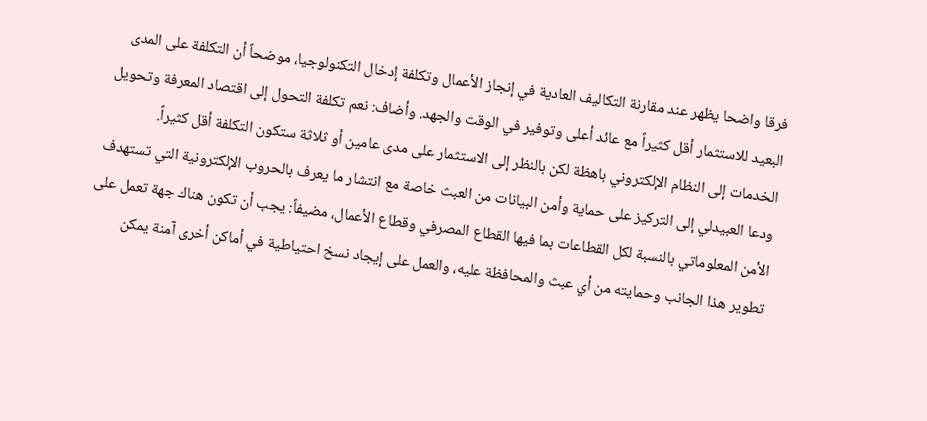فرقا واضحا يظهر عند مقارنة التكاليف العادية في إنجاز الأعمال وتكلفة إدخال التكنولوجيا، موضحاً أن التكلفة على المدى البعيد للاستثمار أقل كثيراً مع عائد أعلى وتوفير في الوقت والجهد. وأضاف: نعم تكلفة التحول إلى اقتصاد المعرفة وتحويل الخدمات إلى النظام الإلكتروني باهظة لكن بالنظر إلى الاستثمار على مدى عامين أو ثلاثة ستكون التكلفة أقل كثيراً.
ودعا العبيدلي إلى التركيز على حماية وأمن البيانات من العبث خاصة مع انتشار ما يعرف بالحروب الإلكترونية التي تستهدف الأمن المعلوماتي بالنسبة لكل القطاعات بما فيها القطاع المصرفي وقطاع الأعمال، مضيفاً: يجب أن تكون هناك جهة تعمل على تطوير هذا الجانب وحمايته من أي عبث والمحافظة عليه، والعمل على إيجاد نسخ احتياطية في أماكن أخرى آمنة يمكن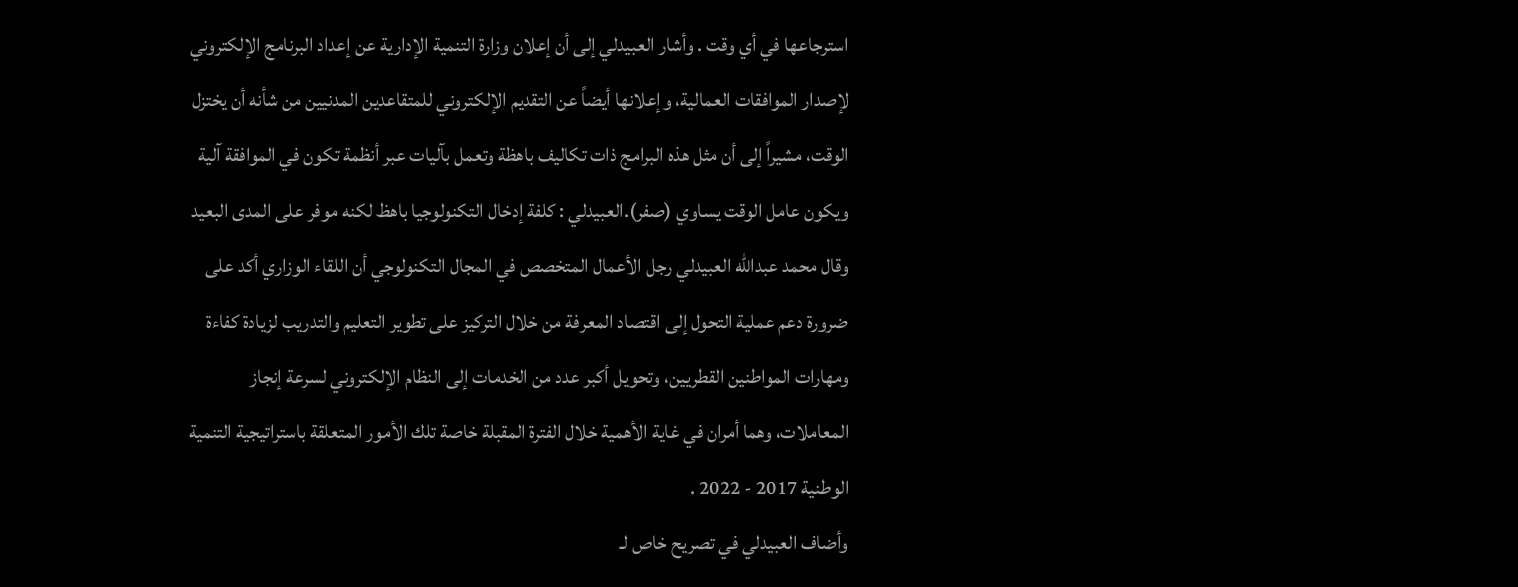استرجاعها في أي وقت . وأشار العبيدلي إلى أن إعلان وزارة التنمية الإدارية عن إعداد البرنامج الإلكتروني لإصدار الموافقات العمالية، وإعلانها أيضاً عن التقديم الإلكتروني للمتقاعدين المدنيين من شأنه أن يختزل الوقت، مشيراً إلى أن مثل هذه البرامج ذات تكاليف باهظة وتعمل بآليات عبر أنظمة تكون في الموافقة آلية ويكون عامل الوقت يساوي (صفر).العبيدلي : كلفة إدخال التكنولوجيا باهظ لكنه موفر على المدى البعيد
وقال محمد عبدالله العبيدلي رجل الأعمال المتخصص في المجال التكنولوجي أن اللقاء الوزاري أكد على ضرورة دعم عملية التحول إلى اقتصاد المعرفة من خلال التركيز على تطوير التعليم والتدريب لزيادة كفاءة ومهارات المواطنين القطريين، وتحويل أكبر عدد من الخدمات إلى النظام الإلكتروني لسرعة إنجاز المعاملات، وهما أمران في غاية الأهمية خلال الفترة المقبلة خاصة تلك الأمور المتعلقة باستراتيجية التنمية الوطنية 2017 - 2022 .
وأضاف العبيدلي في تصريح خاص لـ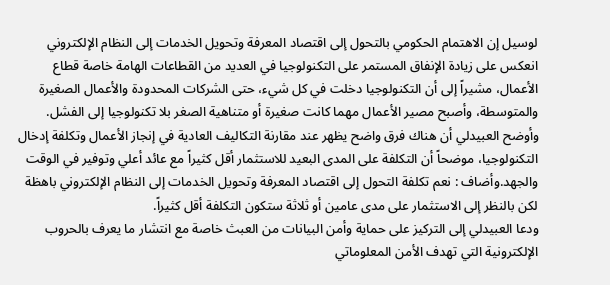لوسيل إن الاهتمام الحكومي بالتحول إلى اقتصاد المعرفة وتحويل الخدمات إلى النظام الإلكتروني انعكس على زيادة الإنفاق المستمر على التكنولوجيا في العديد من القطاعات الهامة خاصة قطاع الأعمال، مشيراً إلى أن التكنولوجيا دخلت في كل شيء، حتى الشركات المحدودة والأعمال الصغيرة والمتوسطة، وأصبح مصير الأعمال مهما كانت صغيرة أو متناهية الصغر بلا تكنولوجيا إلى الفشل.
وأوضح العبيدلي أن هناك فرق واضح يظهر عند مقارنة التكاليف العادية في إنجاز الأعمال وتكلفة إدخال التكنولوجيا، موضحاً أن التكلفة على المدى البعيد للاستثمار أقل كثيراً مع عائد أعلي وتوفير في الوقت والجهد.وأضاف : نعم تكلفة التحول إلى اقتصاد المعرفة وتحويل الخدمات إلى النظام الإلكتروني باهظة لكن بالنظر إلى الاستثمار على مدى عامين أو ثلاثة ستكون التكلفة أقل كثيراً.
ودعا العبيدلي إلى التركيز على حماية وأمن البيانات من العبث خاصة مع انتشار ما يعرف بالحروب الإلكترونية التي تهدف الأمن المعلوماتي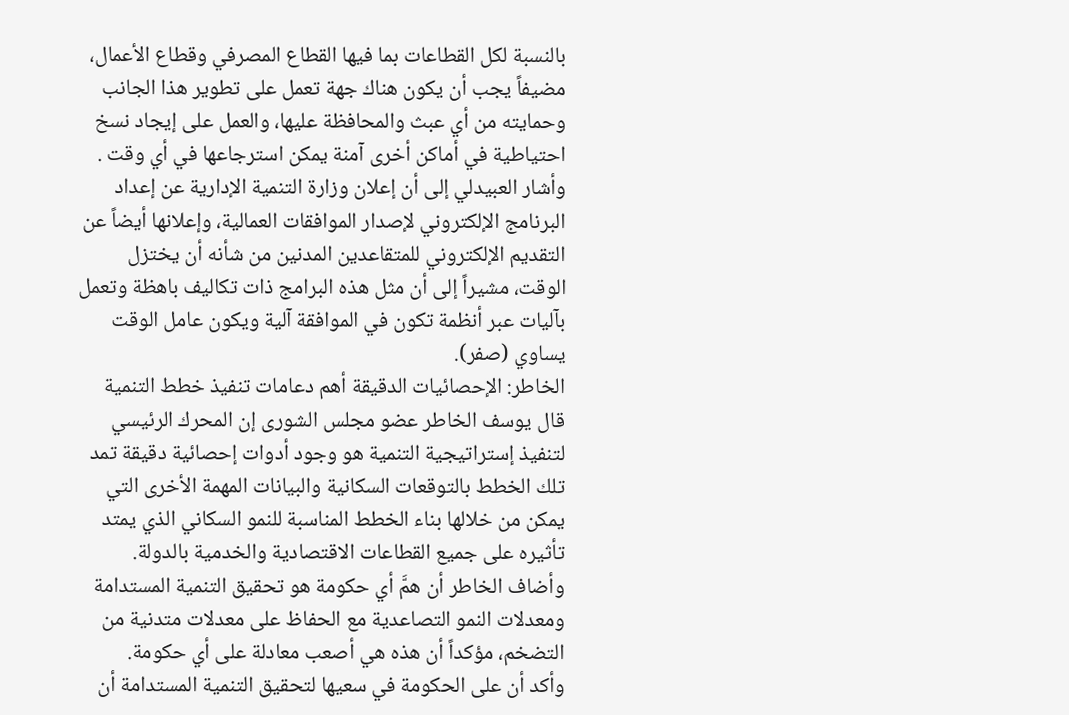بالنسبة لكل القطاعات بما فيها القطاع المصرفي وقطاع الأعمال، مضيفاً يجب أن يكون هناك جهة تعمل على تطوير هذا الجانب وحمايته من أي عبث والمحافظة عليها، والعمل على إيجاد نسخ احتياطية في أماكن أخرى آمنة يمكن استرجاعها في أي وقت .
وأشار العبيدلي إلى أن إعلان وزارة التنمية الإدارية عن إعداد البرنامج الإلكتروني لإصدار الموافقات العمالية، وإعلانها أيضاً عن التقديم الإلكتروني للمتقاعدين المدنين من شأنه أن يختزل الوقت، مشيراً إلى أن مثل هذه البرامج ذات تكاليف باهظة وتعمل بآليات عبر أنظمة تكون في الموافقة آلية ويكون عامل الوقت يساوي (صفر).
الخاطر: الإحصائيات الدقيقة أهم دعامات تنفيذ خطط التنمية
قال يوسف الخاطر عضو مجلس الشورى إن المحرك الرئيسي لتنفيذ إستراتيجية التنمية هو وجود أدوات إحصائية دقيقة تمد تلك الخطط بالتوقعات السكانية والبيانات المهمة الأخرى التي يمكن من خلالها بناء الخطط المناسبة للنمو السكاني الذي يمتد تأثيره على جميع القطاعات الاقتصادية والخدمية بالدولة.
وأضاف الخاطر أن همَّ أي حكومة هو تحقيق التنمية المستدامة ومعدلات النمو التصاعدية مع الحفاظ على معدلات متدنية من التضخم، مؤكداً أن هذه هي أصعب معادلة على أي حكومة.
وأكد أن على الحكومة في سعيها لتحقيق التنمية المستدامة أن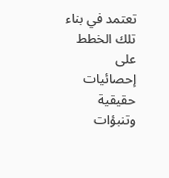تعتمد في بناء تلك الخطط على إحصائيات حقيقية وتنبؤات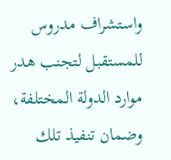واستشراف مدروس للمستقبل لتجنب هدر موارد الدولة المختلفة، وضمان تنفيذ تلك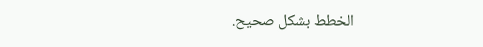الخطط بشكل صحيح.